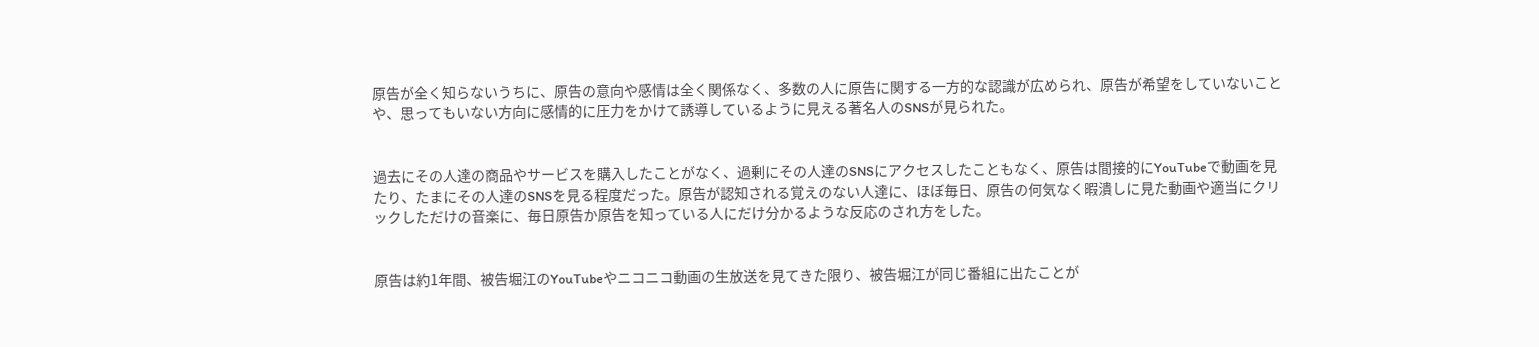原告が全く知らないうちに、原告の意向や感情は全く関係なく、多数の人に原告に関する一方的な認識が広められ、原告が希望をしていないことや、思ってもいない方向に感情的に圧力をかけて誘導しているように見える著名人のSNSが見られた。


過去にその人達の商品やサービスを購入したことがなく、過剰にその人達のSNSにアクセスしたこともなく、原告は間接的にYouTubeで動画を見たり、たまにその人達のSNSを見る程度だった。原告が認知される覚えのない人達に、ほぼ毎日、原告の何気なく暇潰しに見た動画や適当にクリックしただけの音楽に、毎日原告か原告を知っている人にだけ分かるような反応のされ方をした。


原告は約1年間、被告堀江のYouTubeやニコニコ動画の生放送を見てきた限り、被告堀江が同じ番組に出たことが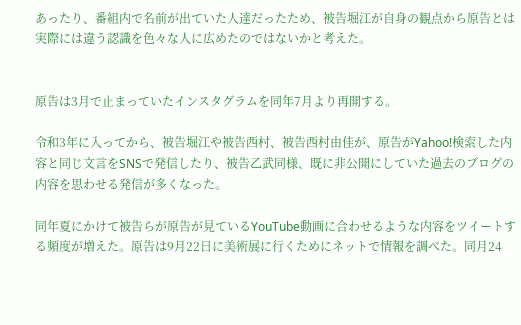あったり、番組内で名前が出ていた人達だったため、被告堀江が自身の観点から原告とは実際には違う認識を色々な人に広めたのではないかと考えた。


原告は3月で止まっていたインスタグラムを同年7月より再開する。

令和3年に入ってから、被告堀江や被告西村、被告西村由佳が、原告がYahoo!検索した内容と同じ文言をSNSで発信したり、被告乙武同様、既に非公開にしていた過去のブログの内容を思わせる発信が多くなった。

同年夏にかけて被告らが原告が見ているYouTube動画に合わせるような内容をツイートする頻度が増えた。原告は9月22日に美術展に行くためにネットで情報を調べた。同月24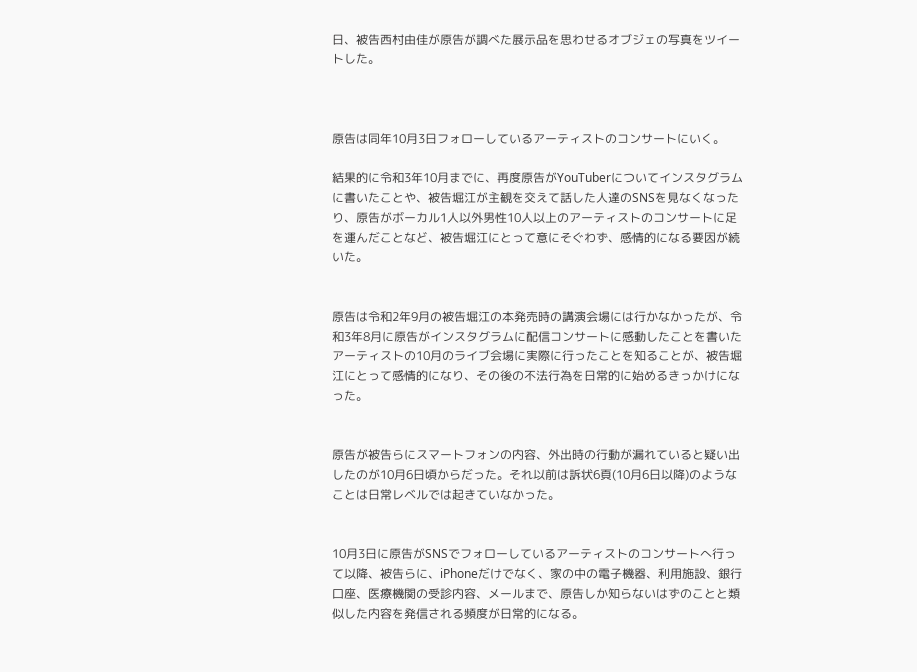日、被告西村由佳が原告が調べた展示品を思わせるオブジェの写真をツイートした。



原告は同年10月3日フォローしているアーティストのコンサートにいく。

結果的に令和3年10月までに、再度原告がYouTuberについてインスタグラムに書いたことや、被告堀江が主観を交えて話した人達のSNSを見なくなったり、原告がボーカル1人以外男性10人以上のアーティストのコンサートに足を運んだことなど、被告堀江にとって意にそぐわず、感情的になる要因が続いた。


原告は令和2年9月の被告堀江の本発売時の講演会場には行かなかったが、令和3年8月に原告がインスタグラムに配信コンサートに感動したことを書いたアーティストの10月のライブ会場に実際に行ったことを知ることが、被告堀江にとって感情的になり、その後の不法行為を日常的に始めるきっかけになった。


原告が被告らにスマートフォンの内容、外出時の行動が漏れていると疑い出したのが10月6日頃からだった。それ以前は訴状6頁(10月6日以降)のようなことは日常レベルでは起きていなかった。


10月3日に原告がSNSでフォローしているアーティストのコンサートへ行って以降、被告らに、iPhoneだけでなく、家の中の電子機器、利用施設、銀行口座、医療機関の受診内容、メールまで、原告しか知らないはずのことと類似した内容を発信される頻度が日常的になる。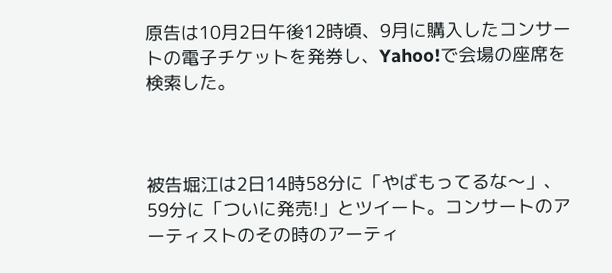原告は10月2日午後12時頃、9月に購入したコンサートの電子チケットを発券し、Yahoo!で会場の座席を検索した。



被告堀江は2日14時58分に「やばもってるな〜」、59分に「ついに発売!」とツイート。コンサートのアーティストのその時のアーティ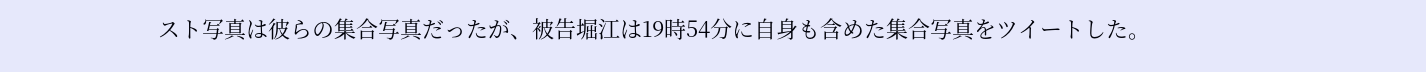スト写真は彼らの集合写真だったが、被告堀江は19時54分に自身も含めた集合写真をツイートした。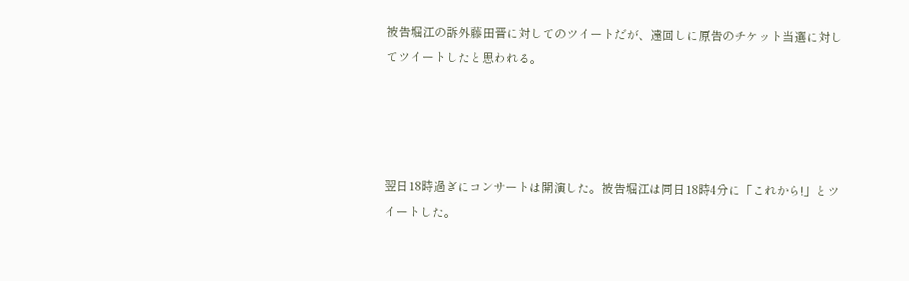被告堀江の訴外藤田晋に対してのツイートだが、遠回しに原告のチケット当選に対してツイートしたと思われる。




翌日18時過ぎにコンサートは開演した。被告堀江は同日18時4分に「これから!」とツイートした。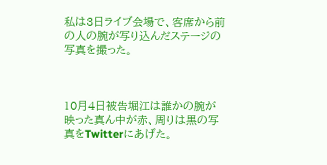私は3日ライブ会場で、客席から前の人の腕が写り込んだステージの写真を撮った。



10月4日被告堀江は誰かの腕が映った真ん中が赤、周りは黒の写真をTwitterにあげた。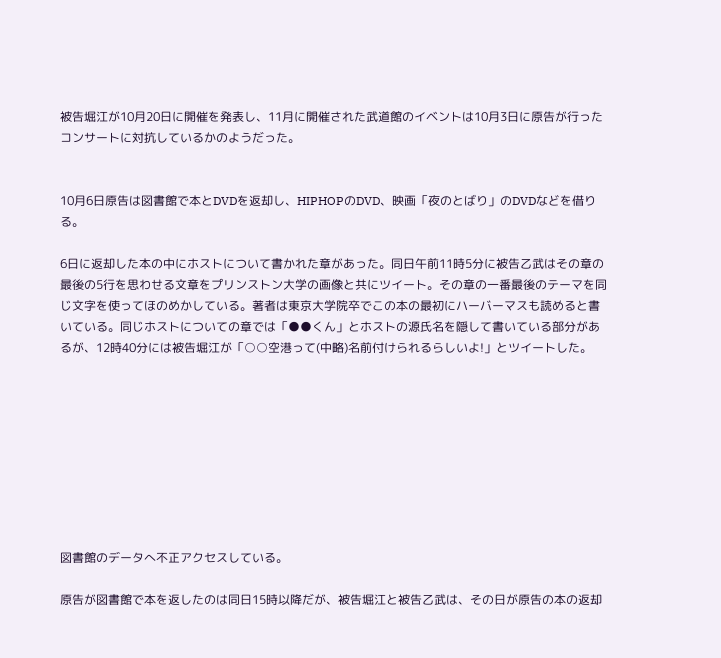被告堀江が10月20日に開催を発表し、11月に開催された武道館のイベントは10月3日に原告が行ったコンサートに対抗しているかのようだった。


10月6日原告は図書館で本とDVDを返却し、HIPHOPのDVD、映画「夜のとばり」のDVDなどを借りる。

6日に返却した本の中にホストについて書かれた章があった。同日午前11時5分に被告乙武はその章の最後の5行を思わせる文章をプリンストン大学の画像と共にツイート。その章の一番最後のテーマを同じ文字を使ってほのめかしている。著者は東京大学院卒でこの本の最初にハーバーマスも読めると書いている。同じホストについての章では「●●くん」とホストの源氏名を隠して書いている部分があるが、12時40分には被告堀江が「○○空港って(中略)名前付けられるらしいよ!」とツイートした。









図書館のデータへ不正アクセスしている。

原告が図書館で本を返したのは同日15時以降だが、被告堀江と被告乙武は、その日が原告の本の返却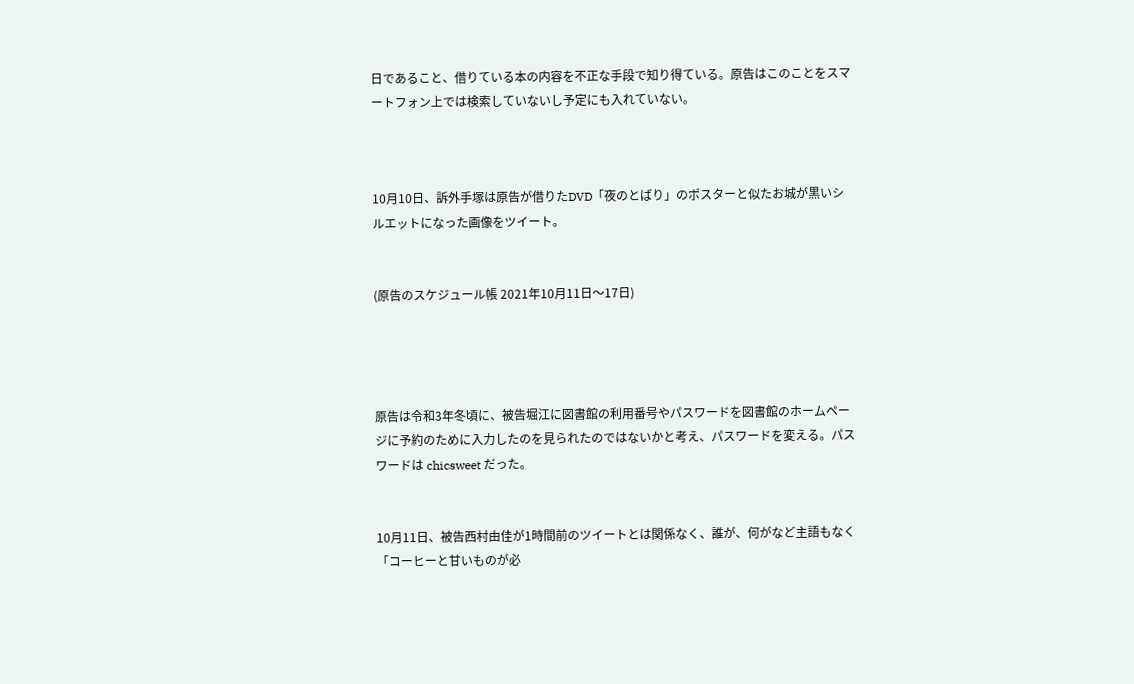日であること、借りている本の内容を不正な手段で知り得ている。原告はこのことをスマートフォン上では検索していないし予定にも入れていない。



10月10日、訴外手塚は原告が借りたDVD「夜のとばり」のポスターと似たお城が黒いシルエットになった画像をツイート。


(原告のスケジュール帳 2021年10月11日〜17日)




原告は令和3年冬頃に、被告堀江に図書館の利用番号やパスワードを図書館のホームページに予約のために入力したのを見られたのではないかと考え、パスワードを変える。パスワードは chicsweet だった。


10月11日、被告西村由佳が1時間前のツイートとは関係なく、誰が、何がなど主語もなく「コーヒーと甘いものが必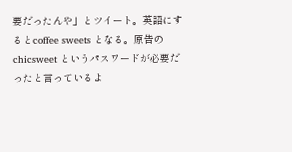要だったんや」とツイート。英語にするとcoffee sweets となる。原告の chicsweet というパスワードが必要だったと言っているよ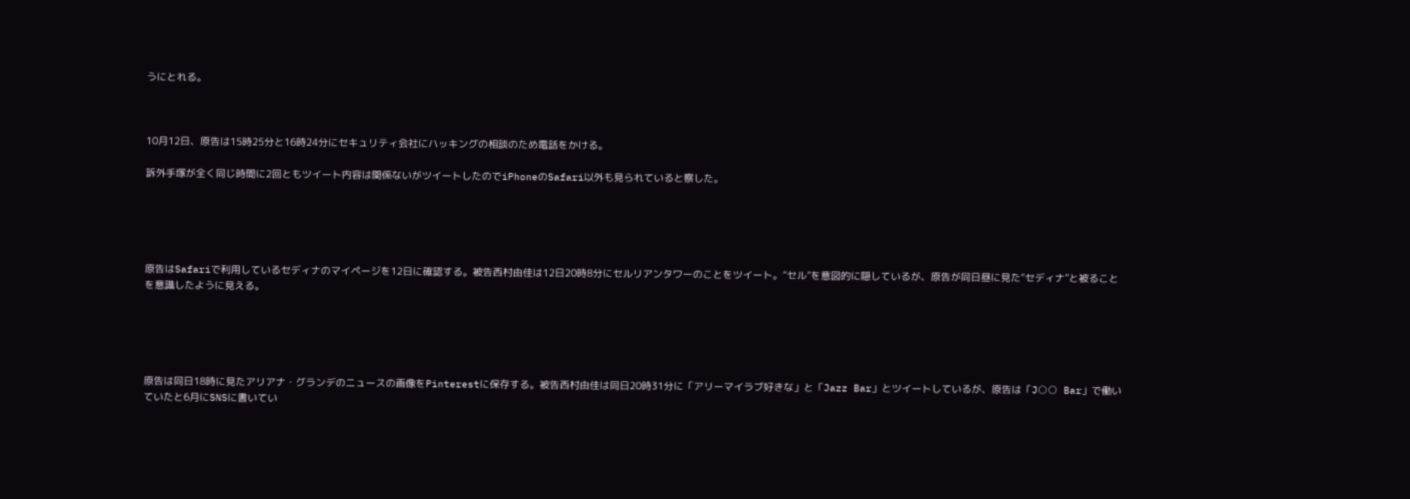うにとれる。



10月12日、原告は15時25分と16時24分にセキュリティ会社にハッキングの相談のため電話をかける。

訴外手塚が全く同じ時間に2回ともツイート内容は関係ないがツイートしたのでiPhoneのSafari以外も見られていると察した。





原告はSafariで利用しているセディナのマイページを12日に確認する。被告西村由佳は12日20時8分にセルリアンタワーのことをツイート。“セル”を意図的に隠しているが、原告が同日昼に見た“セディナ”と被ることを意識したように見える。





原告は同日18時に見たアリアナ・グランデのニュースの画像をPinterestに保存する。被告西村由佳は同日20時31分に「アリーマイラブ好きな」と「Jazz Bar」とツイートしているが、原告は「J○○ Bar」で働いていたと6月にSNSに書いてい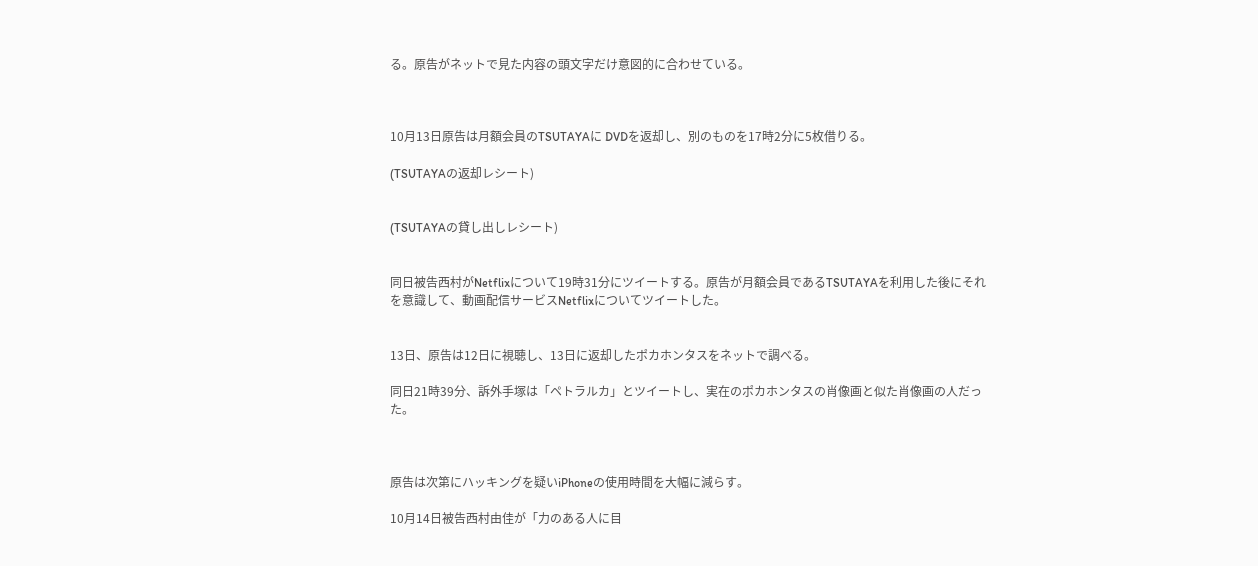る。原告がネットで見た内容の頭文字だけ意図的に合わせている。



10月13日原告は月額会員のTSUTAYAに DVDを返却し、別のものを17時2分に5枚借りる。

(TSUTAYAの返却レシート)


(TSUTAYAの貸し出しレシート)


同日被告西村がNetflixについて19時31分にツイートする。原告が月額会員であるTSUTAYAを利用した後にそれを意識して、動画配信サービスNetflixについてツイートした。


13日、原告は12日に視聴し、13日に返却したポカホンタスをネットで調べる。

同日21時39分、訴外手塚は「ペトラルカ」とツイートし、実在のポカホンタスの肖像画と似た肖像画の人だった。



原告は次第にハッキングを疑いiPhoneの使用時間を大幅に減らす。

10月14日被告西村由佳が「力のある人に目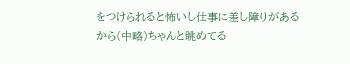をつけられると怖いし仕事に差し障りがあるから(中略)ちゃんと眺めてる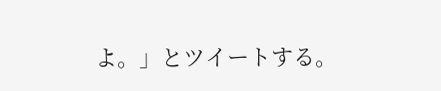よ。」とツイートする。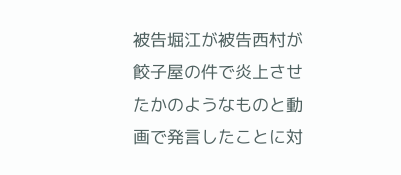被告堀江が被告西村が餃子屋の件で炎上させたかのようなものと動画で発言したことに対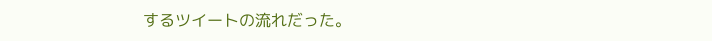するツイートの流れだった。